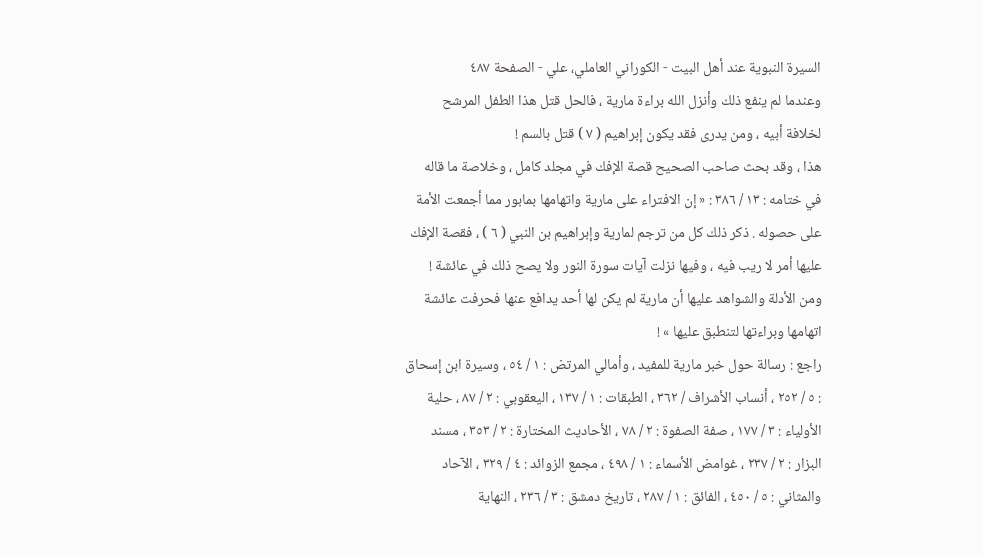السيرة النبوية عند أهل البيت - الكوراني العاملي، علي - الصفحة ٤٨٧
وعندما لم ينفع ذلك وأنزل الله براءة مارية ، فالحل قتل هذا الطفل المرشح لخلافة أبيه ، ومن يدرى فقد يكون إبراهيم ( ٧ ) قتل بالسم !
هذا ، وقد بحث صاحب الصحيح قصة الإفك في مجلد كامل ، وخلاصة ما قاله في ختامه : ١٣ / ٣٨٦ : « إن الافتراء على مارية واتهامها بمابور مما أجمعت الأمة على حصوله . ذكر ذلك كل من ترجم لمارية وإبراهيم بن النبي ( ٦ ) ، فقصة الإفك عليها أمر لا ريب فيه ، وفيها نزلت آيات سورة النور ولا يصح ذلك في عائشة ! ومن الأدلة والشواهد عليها أن مارية لم يكن لها أحد يدافع عنها فحرفت عائشة اتهامها وبراءتها لتنطبق عليها » !
راجع : رسالة حول خبر مارية للمفيد ، وأمالي المرتض : ١ / ٥٤ ، وسيرة ابن إسحاق : ٥ / ٢٥٢ ، أنساب الأشراف / ٣٦٢ ، الطبقات : ١ / ١٣٧ ، اليعقوبي : ٢ / ٨٧ ، حلية الأولياء : ٣ / ١٧٧ ، صفة الصفوة : ٢ / ٧٨ ، الأحاديث المختارة : ٢ / ٣٥٣ ، مسند البزار : ٢ / ٢٣٧ ، غوامض الأسماء : ١ / ٤٩٨ ، مجمع الزوائد : ٤ / ٣٢٩ ، الآحاد والمثاني : ٥ / ٤٥٠ ، الفائق : ١ / ٢٨٧ ، تاريخ دمشق : ٣ / ٢٣٦ ، النهاية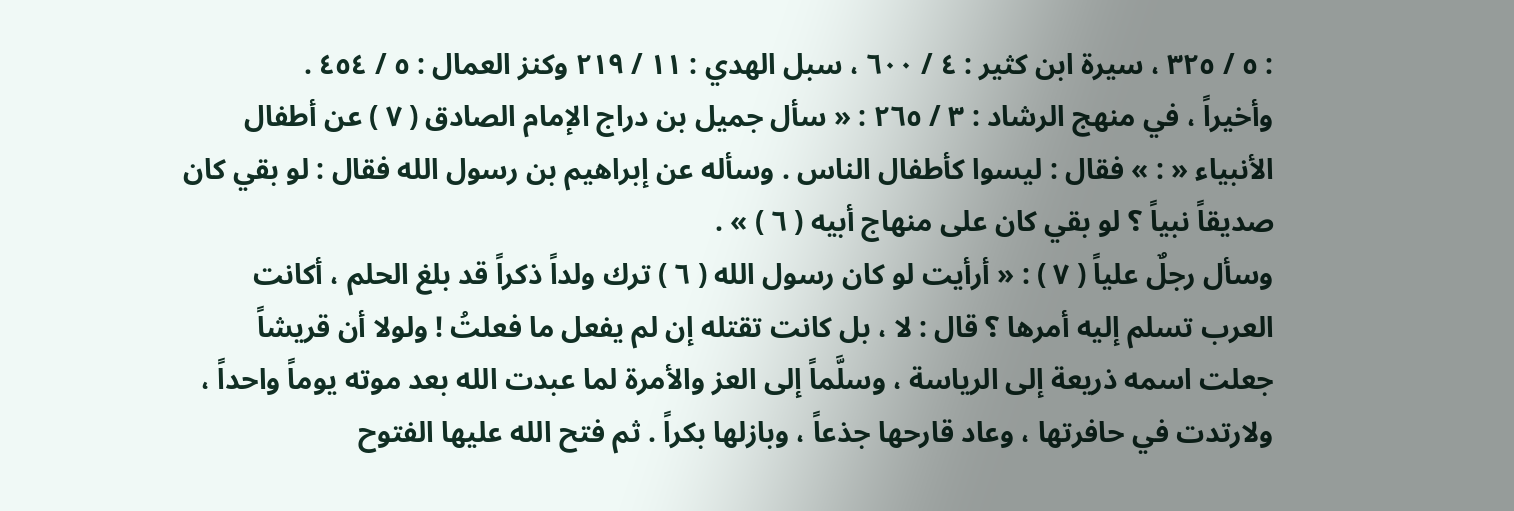: ٥ / ٣٢٥ ، سيرة ابن كثير : ٤ / ٦٠٠ ، سبل الهدي : ١١ / ٢١٩ وكنز العمال : ٥ / ٤٥٤ .
وأخيراً ، في منهج الرشاد : ٣ / ٢٦٥ : « سأل جميل بن دراج الإمام الصادق ( ٧ ) عن أطفال الأنبياء « : » فقال : ليسوا كأطفال الناس . وسأله عن إبراهيم بن رسول الله فقال : لو بقي كان صديقاً نبياً ؟ لو بقي كان على منهاج أبيه ( ٦ ) » .
وسأل رجلٌ علياً ( ٧ ) : « أرأيت لو كان رسول الله ( ٦ ) ترك ولداً ذكراً قد بلغ الحلم ، أكانت العرب تسلم إليه أمرها ؟ قال : لا ، بل كانت تقتله إن لم يفعل ما فعلتُ ! ولولا أن قريشاً جعلت اسمه ذريعة إلى الرياسة ، وسلَّماً إلى العز والأمرة لما عبدت الله بعد موته يوماً واحداً ، ولارتدت في حافرتها ، وعاد قارحها جذعاً ، وبازلها بكراً . ثم فتح الله عليها الفتوح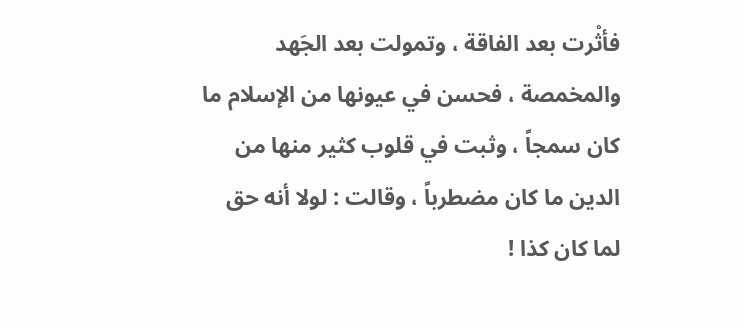فأثْرت بعد الفاقة ، وتمولت بعد الجَهد والمخمصة ، فحسن في عيونها من الإسلام ما كان سمجاً ، وثبت في قلوب كثير منها من الدين ما كان مضطرباً ، وقالت : لولا أنه حق لما كان كذا !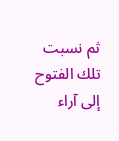ثم نسبت تلك الفتوح إلى آراء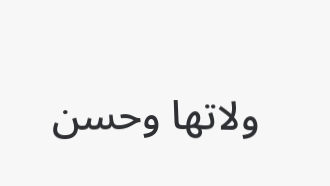ولاتها وحسن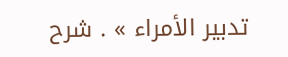تدبير الأمراء » . شرح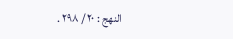النهج : ٢٠ / ٢٩٨ .